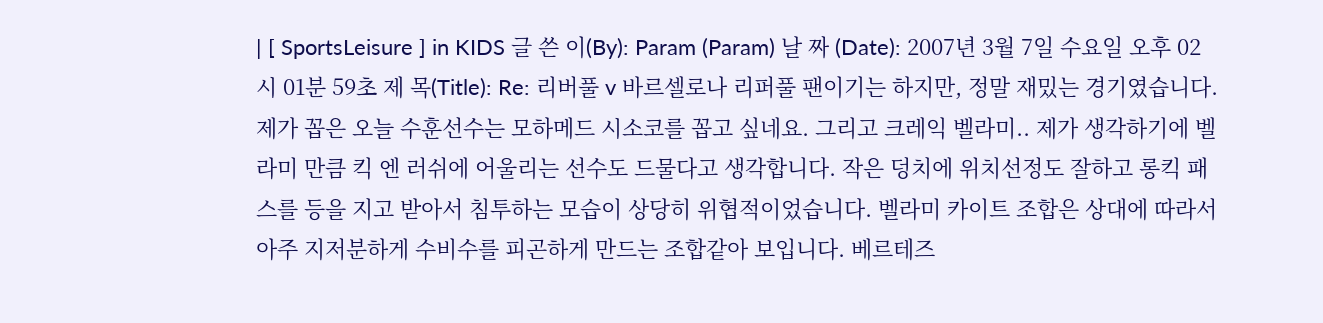| [ SportsLeisure ] in KIDS 글 쓴 이(By): Param (Param) 날 짜 (Date): 2007년 3월 7일 수요일 오후 02시 01분 59초 제 목(Title): Re: 리버풀 v 바르셀로나 리퍼풀 팬이기는 하지만, 정말 재밌는 경기였습니다. 제가 꼽은 오늘 수훈선수는 모하메드 시소코를 꼽고 싶네요. 그리고 크레익 벨라미.. 제가 생각하기에 벨라미 만큼 킥 엔 러쉬에 어울리는 선수도 드물다고 생각합니다. 작은 덩치에 위치선정도 잘하고 롱킥 패스를 등을 지고 받아서 침투하는 모습이 상당히 위협적이었습니다. 벨라미 카이트 조합은 상대에 따라서 아주 지저분하게 수비수를 피곤하게 만드는 조합같아 보입니다. 베르테즈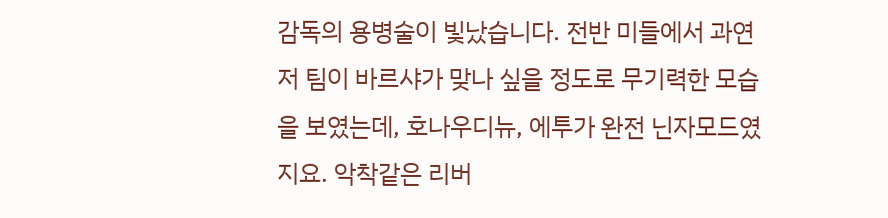감독의 용병술이 빛났습니다. 전반 미들에서 과연 저 팀이 바르샤가 맞나 싶을 정도로 무기력한 모습을 보였는데, 호나우디뉴, 에투가 완전 닌자모드였지요. 악착같은 리버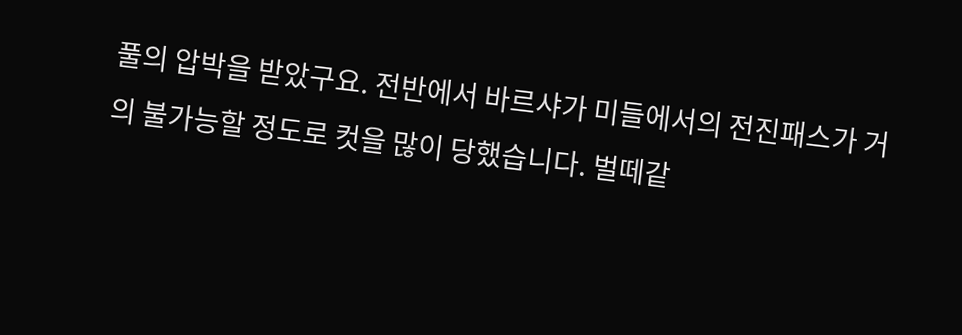풀의 압박을 받았구요. 전반에서 바르샤가 미들에서의 전진패스가 거의 불가능할 정도로 컷을 많이 당했습니다. 벌떼같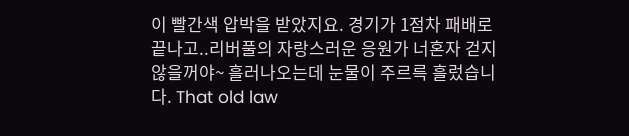이 빨간색 압박을 받았지요. 경기가 1점차 패배로 끝나고..리버풀의 자랑스러운 응원가 너혼자 걷지 않을꺼야~ 흘러나오는데 눈물이 주르륵 흘렀습니다. That old law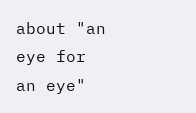about "an eye for an eye"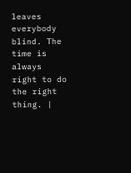leaves everybody blind. The time is always right to do the right thing. |